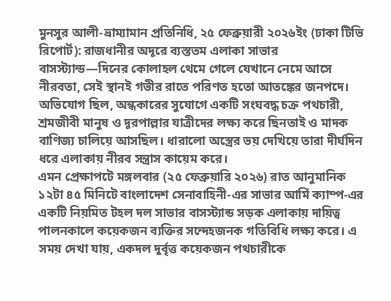মুনসুর আলী-ভ্রাম্যামান প্রতিনিধি, ২৫ ফেব্রুয়ারী ২০২৬ইং (ঢাকা টিভি রিপোর্ট): রাজধানীর অদূরে ব্যস্ততম এলাকা সাভার বাসস্ট্যান্ড—দিনের কোলাহল থেমে গেলে যেখানে নেমে আসে নীরবতা, সেই স্থানই গভীর রাতে পরিণত হতো আতঙ্কের জনপদে।
অভিযোগ ছিল, অন্ধকারের সুযোগে একটি সংঘবদ্ধ চক্র পথচারী, শ্রমজীবী মানুষ ও দূরপাল্লার যাত্রীদের লক্ষ্য করে ছিনতাই ও মাদক বাণিজ্য চালিয়ে আসছিল। ধারালো অস্ত্রের ভয় দেখিয়ে তারা দীর্ঘদিন ধরে এলাকায় নীরব সন্ত্রাস কায়েম করে।
এমন প্রেক্ষাপটে মঙ্গলবার (২৫ ফেব্রুয়ারি ২০২৬) রাত আনুমানিক ১২টা ৪৫ মিনিটে বাংলাদেশ সেনাবাহিনী-এর সাভার আর্মি ক্যাম্প-এর একটি নিয়মিত টহল দল সাভার বাসস্ট্যান্ড সড়ক এলাকায় দায়িত্ব পালনকালে কয়েকজন ব্যক্তির সন্দেহজনক গতিবিধি লক্ষ্য করে। এ সময় দেখা যায়, একদল দুর্বৃত্ত কয়েকজন পথচারীকে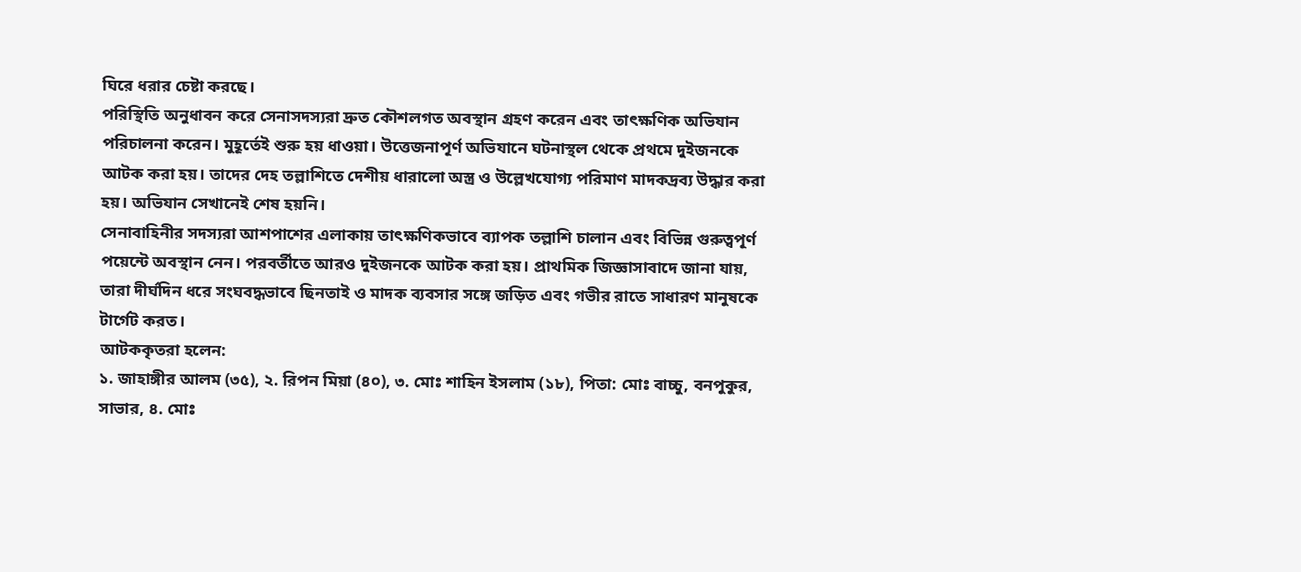ঘিরে ধরার চেষ্টা করছে।
পরিস্থিতি অনুধাবন করে সেনাসদস্যরা দ্রুত কৌশলগত অবস্থান গ্রহণ করেন এবং তাৎক্ষণিক অভিযান পরিচালনা করেন। মুহূর্তেই শুরু হয় ধাওয়া। উত্তেজনাপূর্ণ অভিযানে ঘটনাস্থল থেকে প্রথমে দুইজনকে আটক করা হয়। তাদের দেহ তল্লাশিতে দেশীয় ধারালো অস্ত্র ও উল্লেখযোগ্য পরিমাণ মাদকদ্রব্য উদ্ধার করা হয়। অভিযান সেখানেই শেষ হয়নি।
সেনাবাহিনীর সদস্যরা আশপাশের এলাকায় তাৎক্ষণিকভাবে ব্যাপক তল্লাশি চালান এবং বিভিন্ন গুরুত্বপূর্ণ পয়েন্টে অবস্থান নেন। পরবর্তীতে আরও দুইজনকে আটক করা হয়। প্রাথমিক জিজ্ঞাসাবাদে জানা যায়, তারা দীর্ঘদিন ধরে সংঘবদ্ধভাবে ছিনতাই ও মাদক ব্যবসার সঙ্গে জড়িত এবং গভীর রাতে সাধারণ মানুষকে টার্গেট করত।
আটককৃতরা হলেন:
১. জাহাঙ্গীর আলম (৩৫), ২. রিপন মিয়া (৪০), ৩. মোঃ শাহিন ইসলাম (১৮), পিতা: মোঃ বাচ্চু, বনপুকুর, সাভার, ৪. মোঃ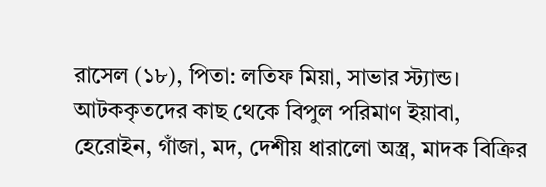রাসেল (১৮), পিতা: লতিফ মিয়া, সাভার স্ট্যান্ড।
আটককৃতদের কাছ থেকে বিপুল পরিমাণ ইয়াবা, হেরোইন, গাঁজা, মদ, দেশীয় ধারালো অস্ত্র, মাদক বিক্রির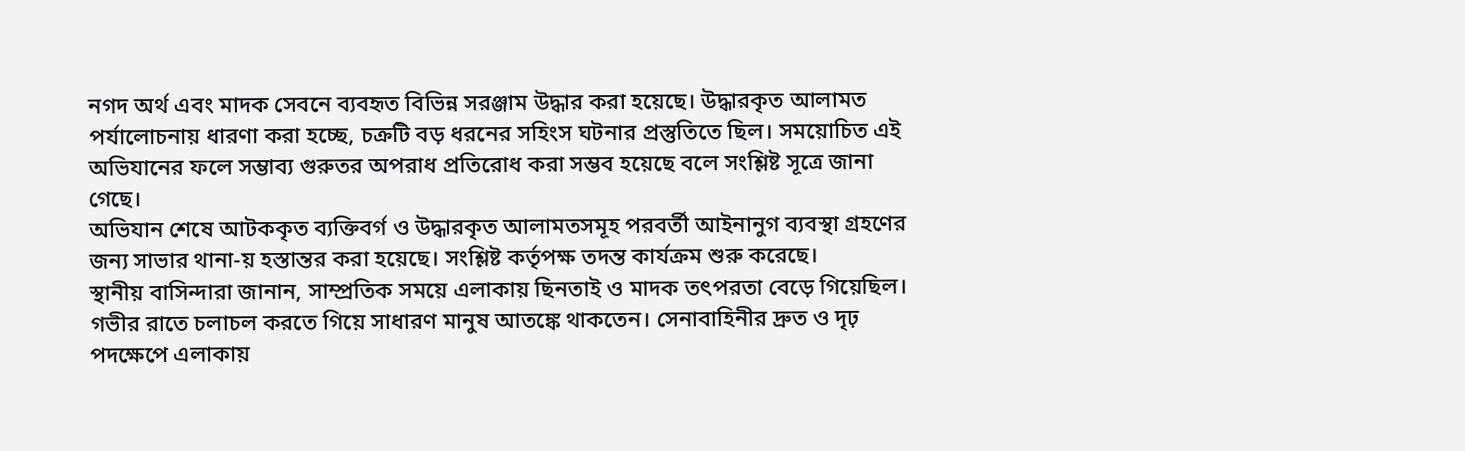নগদ অর্থ এবং মাদক সেবনে ব্যবহৃত বিভিন্ন সরঞ্জাম উদ্ধার করা হয়েছে। উদ্ধারকৃত আলামত পর্যালোচনায় ধারণা করা হচ্ছে, চক্রটি বড় ধরনের সহিংস ঘটনার প্রস্তুতিতে ছিল। সময়োচিত এই অভিযানের ফলে সম্ভাব্য গুরুতর অপরাধ প্রতিরোধ করা সম্ভব হয়েছে বলে সংশ্লিষ্ট সূত্রে জানা গেছে।
অভিযান শেষে আটককৃত ব্যক্তিবর্গ ও উদ্ধারকৃত আলামতসমূহ পরবর্তী আইনানুগ ব্যবস্থা গ্রহণের জন্য সাভার থানা-য় হস্তান্তর করা হয়েছে। সংশ্লিষ্ট কর্তৃপক্ষ তদন্ত কার্যক্রম শুরু করেছে।
স্থানীয় বাসিন্দারা জানান, সাম্প্রতিক সময়ে এলাকায় ছিনতাই ও মাদক তৎপরতা বেড়ে গিয়েছিল। গভীর রাতে চলাচল করতে গিয়ে সাধারণ মানুষ আতঙ্কে থাকতেন। সেনাবাহিনীর দ্রুত ও দৃঢ় পদক্ষেপে এলাকায়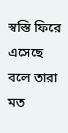স্বস্তি ফিরে এসেছে বলে তারা মত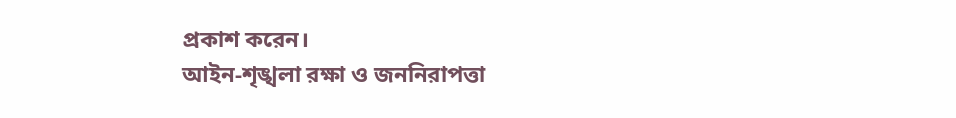প্রকাশ করেন।
আইন-শৃঙ্খলা রক্ষা ও জননিরাপত্তা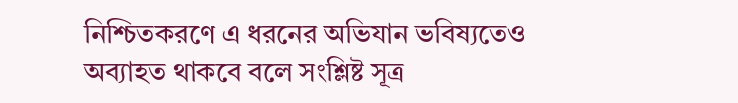নিশ্চিতকরণে এ ধরনের অভিযান ভবিষ্যতেও অব্যাহত থাকবে বলে সংশ্লিষ্ট সূত্র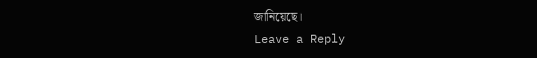জানিয়েছে।
Leave a Reply